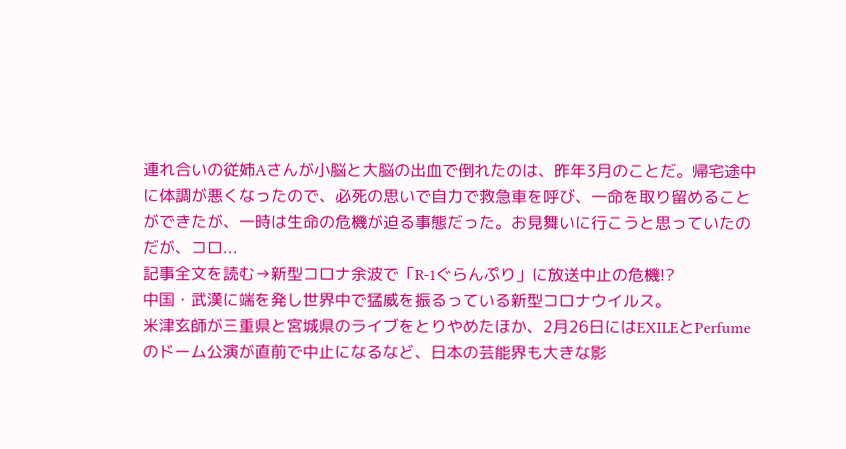連れ合いの従姉Aさんが小脳と大脳の出血で倒れたのは、昨年3月のことだ。帰宅途中に体調が悪くなったので、必死の思いで自力で救急車を呼び、一命を取り留めることができたが、一時は生命の危機が迫る事態だった。お見舞いに行こうと思っていたのだが、コロ...
記事全文を読む→新型コロナ余波で「R-1ぐらんぷり」に放送中止の危機!?
中国・武漢に端を発し世界中で猛威を振るっている新型コロナウイルス。
米津玄師が三重県と宮城県のライブをとりやめたほか、2月26日にはEXILEとPerfumeのドーム公演が直前で中止になるなど、日本の芸能界も大きな影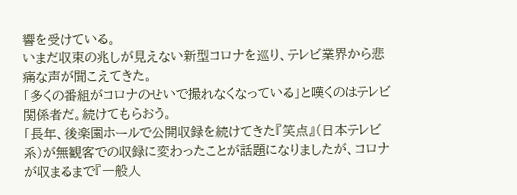響を受けている。
いまだ収束の兆しが見えない新型コロナを巡り、テレビ業界から悲痛な声が聞こえてきた。
「多くの番組がコロナのせいで撮れなくなっている」と嘆くのはテレビ関係者だ。続けてもらおう。
「長年、後楽園ホールで公開収録を続けてきた『笑点』(日本テレビ系)が無観客での収録に変わったことが話題になりましたが、コロナが収まるまで『一般人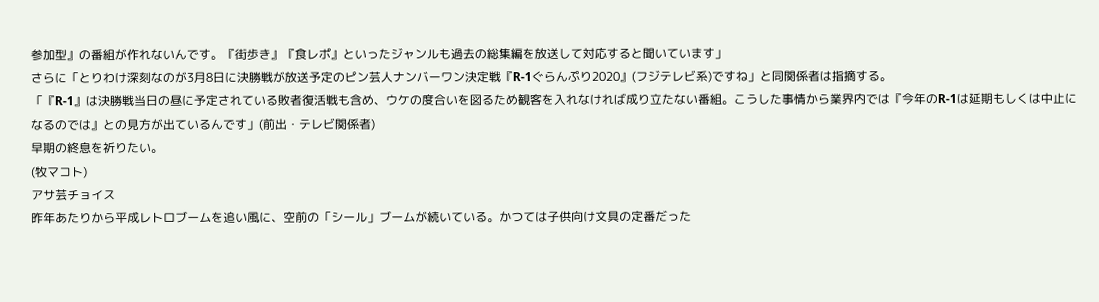参加型』の番組が作れないんです。『街歩き』『食レポ』といったジャンルも過去の総集編を放送して対応すると聞いています」
さらに「とりわけ深刻なのが3月8日に決勝戦が放送予定のピン芸人ナンバーワン決定戦『R-1ぐらんぷり2020』(フジテレビ系)ですね」と同関係者は指摘する。
「『R-1』は決勝戦当日の昼に予定されている敗者復活戦も含め、ウケの度合いを図るため観客を入れなければ成り立たない番組。こうした事情から業界内では『今年のR-1は延期もしくは中止になるのでは』との見方が出ているんです」(前出・テレビ関係者)
早期の終息を祈りたい。
(牧マコト)
アサ芸チョイス
昨年あたりから平成レトロブームを追い風に、空前の「シール」ブームが続いている。かつては子供向け文具の定番だった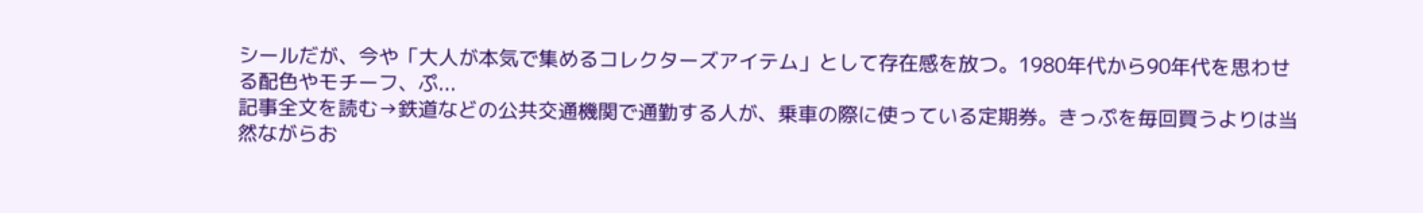シールだが、今や「大人が本気で集めるコレクターズアイテム」として存在感を放つ。1980年代から90年代を思わせる配色やモチーフ、ぷ...
記事全文を読む→鉄道などの公共交通機関で通勤する人が、乗車の際に使っている定期券。きっぷを毎回買うよりは当然ながらお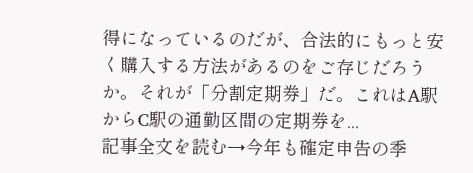得になっているのだが、合法的にもっと安く購入する方法があるのをご存じだろうか。それが「分割定期券」だ。これはA駅からC駅の通勤区間の定期券を...
記事全文を読む→今年も確定申告の季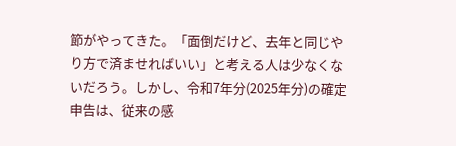節がやってきた。「面倒だけど、去年と同じやり方で済ませればいい」と考える人は少なくないだろう。しかし、令和7年分(2025年分)の確定申告は、従来の感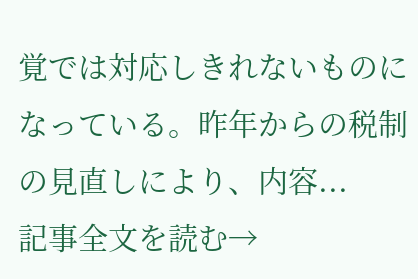覚では対応しきれないものになっている。昨年からの税制の見直しにより、内容...
記事全文を読む→